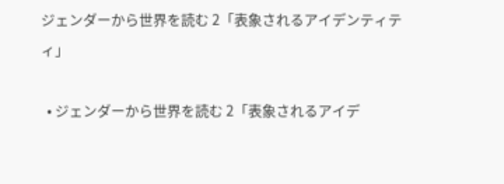ジェンダーから世界を読む 2「表象されるアイデンティティ」

  • ジェンダーから世界を読む 2「表象されるアイデ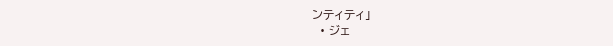ンティティ」
  • ジェ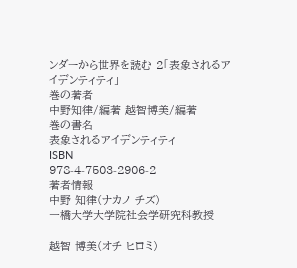ンダーから世界を読む 2「表象されるアイデンティティ」
巻の著者
中野知律/編著 越智博美/編著
巻の書名
表象されるアイデンティティ
ISBN
978-4-7503-2906-2
著者情報
中野 知律(ナカノ チズ)
一橋大学大学院社会学研究科教授

越智 博美(オチ ヒロミ)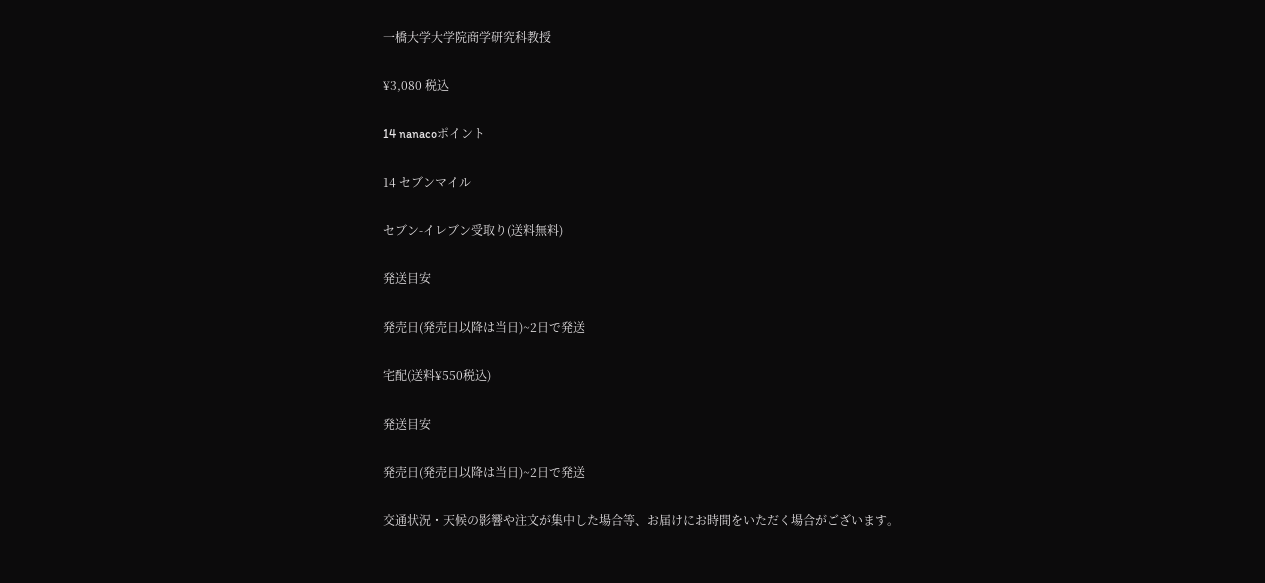一橋大学大学院商学研究科教授

¥3,080 税込

14 nanacoポイント

14 セブンマイル

セブン-イレブン受取り(送料無料)

発送目安

発売日(発売日以降は当日)~2日で発送

宅配(送料¥550税込)

発送目安

発売日(発売日以降は当日)~2日で発送

交通状況・天候の影響や注文が集中した場合等、お届けにお時間をいただく場合がございます。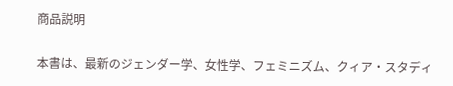商品説明

本書は、最新のジェンダー学、女性学、フェミニズム、クィア・スタディ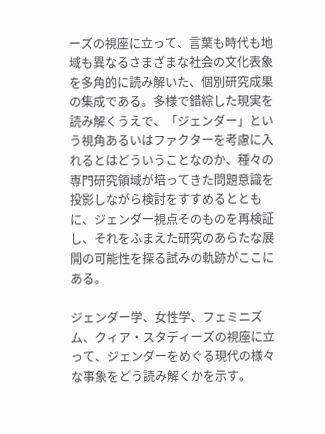ーズの視座に立って、言葉も時代も地域も異なるさまざまな社会の文化表象を多角的に読み解いた、個別研究成果の集成である。多様で錯綜した現実を読み解くうえで、「ジェンダー」という視角あるいはファクターを考慮に入れるとはどういうことなのか、種々の専門研究領域が培ってきた問題意識を投影しながら検討をすすめるとともに、ジェンダー視点そのものを再検証し、それをふまえた研究のあらたな展開の可能性を探る試みの軌跡がここにある。

ジェンダー学、女性学、フェミニズム、クィア・スタディーズの視座に立って、ジェンダーをめぐる現代の様々な事象をどう読み解くかを示す。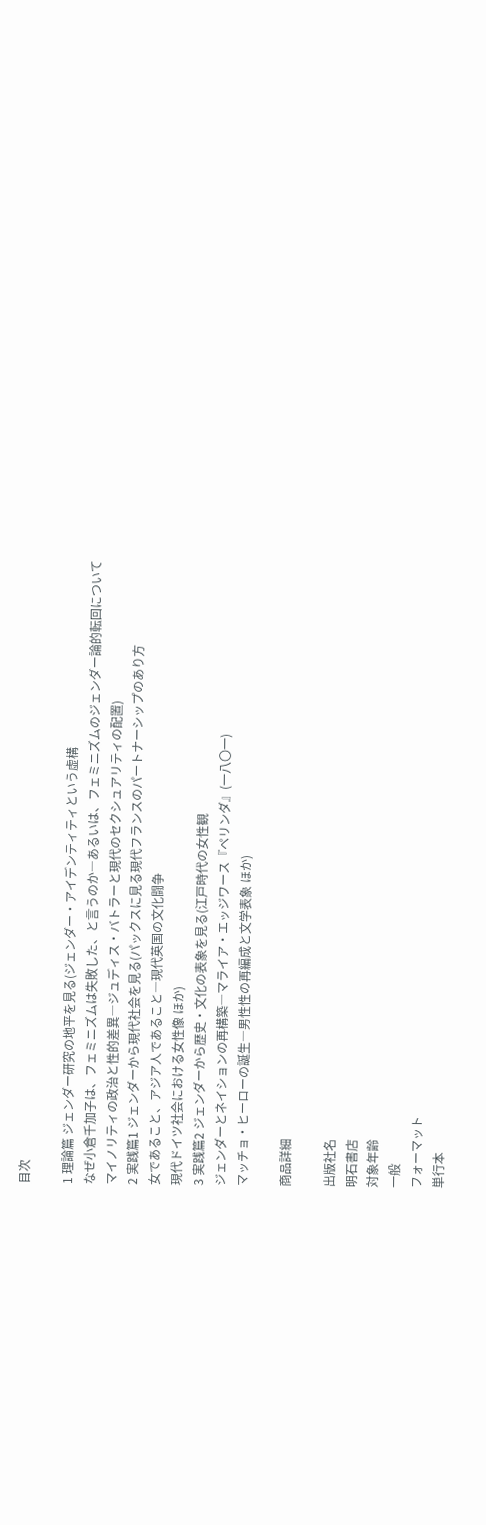目次

1 理論篇 ジェンダー研究の地平を見る(ジェンダー・アイデンティティという虚構
なぜ小倉千加子は、フェミニズムは失敗した、と言うのか―あるいは、フェミニズムのジェンダー論的転回について
マイノリティの政治と性的差異―ジュディス・バトラーと現代のセクシュアリティの配置)
2 実践篇1 ジェンダーから現代社会を見る(パックスに見る現代フランスのパートナーシップのあり方
女であること、アジア人であること―現代英国の文化闘争
現代ドイツ社会における女性像 ほか)
3 実践篇2 ジェンダーから歴史・文化の表象を見る(江戸時代の女性観
ジェンダーとネイションの再構築―マライア・エッジワース『ペリンダ』(一八〇一)
マッチョ・ヒーローの誕生―男性性の再編成と文学表象 ほか)

商品詳細

出版社名
明石書店
対象年齢
一般
フォーマット
単行本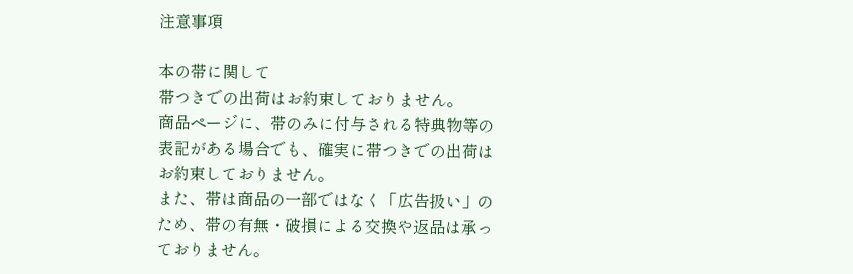注意事項

本の帯に関して
帯つきでの出荷はお約束しておりません。
商品ページに、帯のみに付与される特典物等の表記がある場合でも、確実に帯つきでの出荷はお約束しておりません。
また、帯は商品の一部ではなく「広告扱い」のため、帯の有無・破損による交換や返品は承っておりません。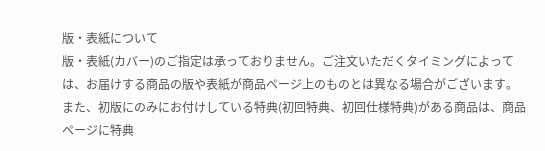版・表紙について
版・表紙(カバー)のご指定は承っておりません。ご注文いただくタイミングによっては、お届けする商品の版や表紙が商品ページ上のものとは異なる場合がございます。
また、初版にのみにお付けしている特典(初回特典、初回仕様特典)がある商品は、商品ページに特典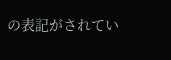の表記がされてい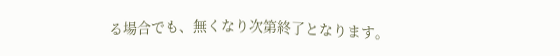る場合でも、無くなり次第終了となります。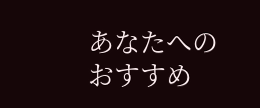あなたへのおすすめ